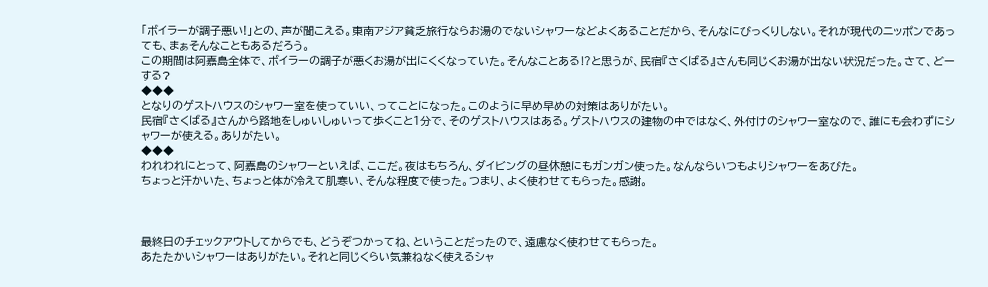「ボイラーが調子悪い!」との、声が聞こえる。東南アジア貧乏旅行ならお湯のでないシャワーなどよくあることだから、そんなにびっくりしない。それが現代のニッポンであっても、まぁそんなこともあるだろう。
この期間は阿嘉島全体で、ボイラーの調子が悪くお湯が出にくくなっていた。そんなことある⁉と思うが、民宿『さくばる』さんも同じくお湯が出ない状況だった。さて、どーする?
◆◆◆
となりのゲストハウスのシャワー室を使っていい、ってことになった。このように早め早めの対策はありがたい。
民宿『さくばる』さんから路地をしゅいしゅいって歩くこと1分で、そのゲストハウスはある。ゲストハウスの建物の中ではなく、外付けのシャワー室なので、誰にも会わずにシャワーが使える。ありがたい。
◆◆◆
われわれにとって、阿嘉島のシャワーといえば、ここだ。夜はもちろん、ダイビングの昼休憩にもガンガン使った。なんならいつもよりシャワーをあびた。
ちょっと汗かいた、ちょっと体が冷えて肌寒い、そんな程度で使った。つまり、よく使わせてもらった。感謝。



最終日のチェックアウトしてからでも、どうぞつかってね、ということだったので、遠慮なく使わせてもらった。
あたたかいシャワーはありがたい。それと同じくらい気兼ねなく使えるシャ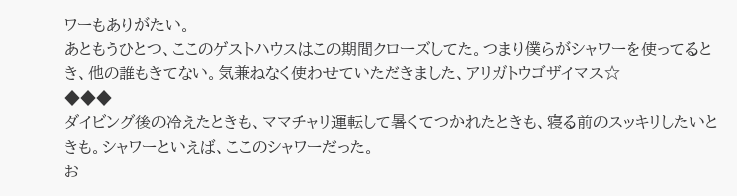ワーもありがたい。
あともうひとつ、ここのゲストハウスはこの期間クローズしてた。つまり僕らがシャワーを使ってるとき、他の誰もきてない。気兼ねなく使わせていただきました、アリガトウゴザイマス☆
◆◆◆
ダイビング後の冷えたときも、ママチャリ運転して暑くてつかれたときも、寝る前のスッキリしたいときも。シャワーといえば、ここのシャワーだった。
お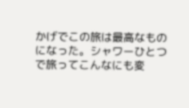かげでこの旅は最高なものになった。シャワーひとつで旅ってこんなにも変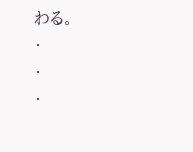わる。
・
・
・